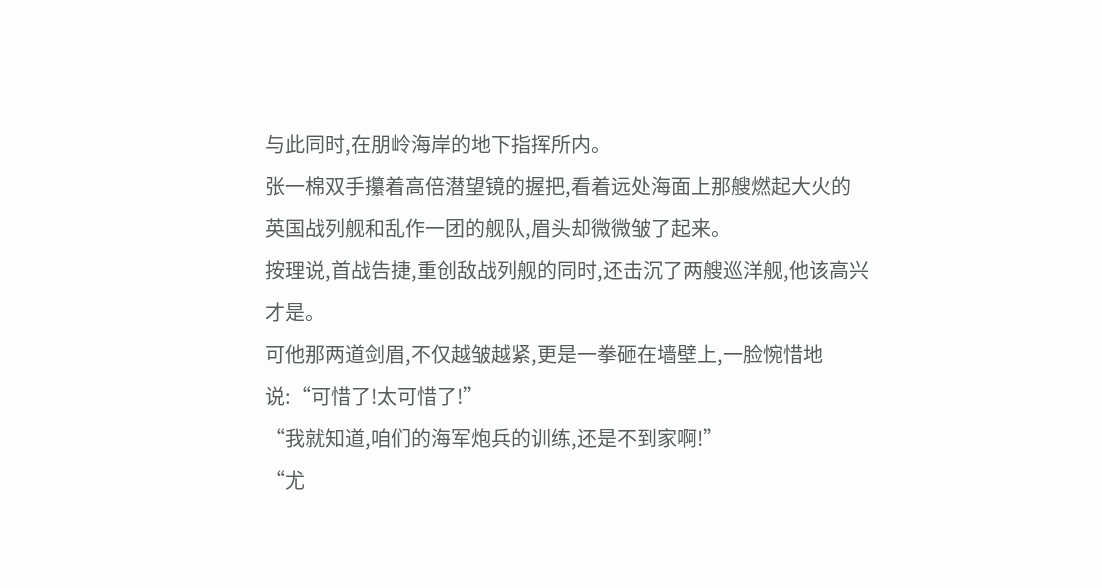与此同时,在朋岭海岸的地下指挥所内。
张一棉双手攥着高倍潜望镜的握把,看着远处海面上那艘燃起大火的英国战列舰和乱作一团的舰队,眉头却微微皱了起来。
按理说,首战告捷,重创敌战列舰的同时,还击沉了两艘巡洋舰,他该高兴才是。
可他那两道剑眉,不仅越皱越紧,更是一拳砸在墙壁上,一脸惋惜地说:“可惜了!太可惜了!”
“我就知道,咱们的海军炮兵的训练,还是不到家啊!”
“尤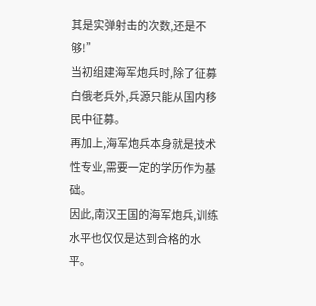其是实弹射击的次数,还是不够!”
当初组建海军炮兵时,除了征募白俄老兵外,兵源只能从国内移民中征募。
再加上,海军炮兵本身就是技术性专业,需要一定的学历作为基础。
因此,南汉王国的海军炮兵,训练水平也仅仅是达到合格的水平。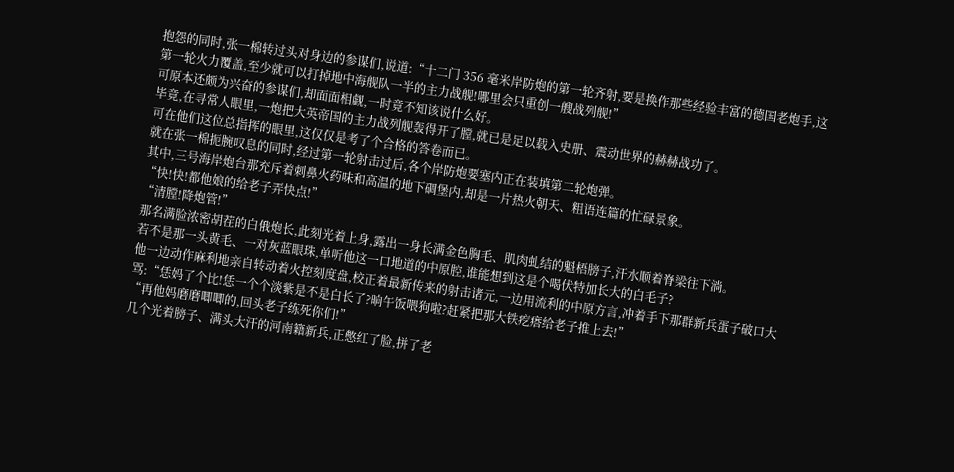抱怨的同时,张一棉转过头对身边的参谋们,说道:“十二门 356 毫米岸防炮的第一轮齐射,要是换作那些经验丰富的德国老炮手,这第一轮火力覆盖,至少就可以打掉地中海舰队一半的主力战舰!哪里会只重创一艘战列舰!”
可原本还颇为兴奋的参谋们,却面面相觑,一时竟不知该说什么好。
毕竟,在寻常人眼里,一炮把大英帝国的主力战列舰轰得开了膛,就已是足以载入史册、震动世界的赫赫战功了。
可在他们这位总指挥的眼里,这仅仅是考了个合格的答卷而已。
就在张一棉扼腕叹息的同时,经过第一轮射击过后,各个岸防炮要塞内正在装填第二轮炮弹。
其中,三号海岸炮台那充斥着刺鼻火药味和高温的地下碉堡内,却是一片热火朝天、粗语连篇的忙碌景象。
“快!快!都他娘的给老子弄快点!”
“清膛!降炮管!”
那名满脸浓密胡茬的白俄炮长,此刻光着上身,露出一身长满金色胸毛、肌肉虬结的魁梧膀子,汗水顺着脊梁往下淌。
若不是那一头黄毛、一对灰蓝眼珠,单听他这一口地道的中原腔,谁能想到这是个喝伏特加长大的白毛子?
他一边动作麻利地亲自转动着火控刻度盘,校正着最新传来的射击诸元,一边用流利的中原方言,冲着手下那群新兵蛋子破口大骂:“恁妈了个比!恁一个个淡紫是不是白长了?晌午饭喂狗啦?赶紧把那大铁疙瘩给老子推上去!”
“再他妈磨磨唧唧的,回头老子练死你们!”
几个光着膀子、满头大汗的河南籍新兵,正憋红了脸,拼了老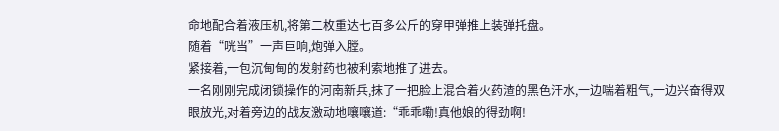命地配合着液压机,将第二枚重达七百多公斤的穿甲弹推上装弹托盘。
随着“咣当”一声巨响,炮弹入膛。
紧接着,一包沉甸甸的发射药也被利索地推了进去。
一名刚刚完成闭锁操作的河南新兵,抹了一把脸上混合着火药渣的黑色汗水,一边喘着粗气,一边兴奋得双眼放光,对着旁边的战友激动地嚷嚷道:“乖乖嘞!真他娘的得劲啊!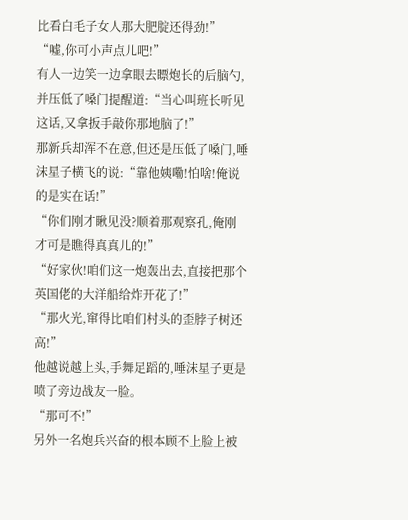比看白毛子女人那大肥腚还得劲!”
“嘘,你可小声点儿吧!”
有人一边笑一边拿眼去瞟炮长的后脑勺,并压低了嗓门提醒道:“当心叫班长听见这话,又拿扳手敲你那地脑了!”
那新兵却浑不在意,但还是压低了嗓门,唾沫星子横飞的说:“靠他姨嘞!怕啥!俺说的是实在话!”
“你们刚才瞅见没?顺着那观察孔,俺刚才可是瞧得真真儿的!”
“好家伙!咱们这一炮轰出去,直接把那个英国佬的大洋船给炸开花了!”
“那火光,窜得比咱们村头的歪脖子树还高!”
他越说越上头,手舞足蹈的,唾沫星子更是喷了旁边战友一脸。
“那可不!”
另外一名炮兵兴奋的根本顾不上脸上被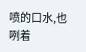喷的口水,也咧着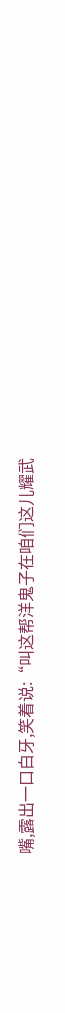嘴,露出一口白牙,笑着说:“叫这帮洋鬼子在咱们这儿耀武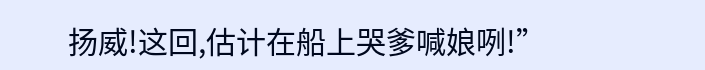扬威!这回,估计在船上哭爹喊娘咧!”